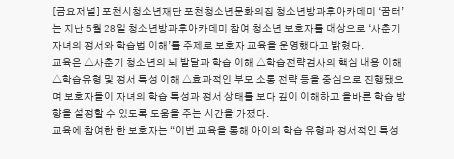[금요저널] 포천시청소년재단 포천청소년문화의집 청소년방과후아카데미 ‘꿈터’는 지난 5월 28일 청소년방과후아카데미 참여 청소년 보호자를 대상으로 ‘사춘기 자녀의 정서와 학습법 이해’를 주제로 보호자 교육을 운영했다고 밝혔다.
교육은 △사춘기 청소년의 뇌 발달과 학습 이해 △학습전략검사의 핵심 내용 이해 △학습유형 및 정서 특성 이해 △효과적인 부모 소통 전략 등을 중심으로 진행됐으며 보호자들이 자녀의 학습 특성과 정서 상태를 보다 깊이 이해하고 올바른 학습 방향을 설정할 수 있도록 도움을 주는 시간을 가졌다.
교육에 참여한 한 보호자는 “이번 교육을 통해 아이의 학습 유형과 정서적인 특성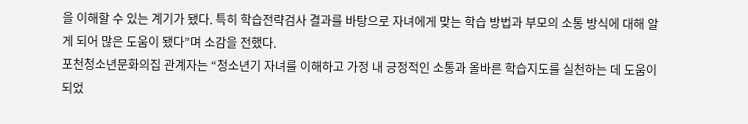을 이해할 수 있는 계기가 됐다. 특히 학습전략검사 결과를 바탕으로 자녀에게 맞는 학습 방법과 부모의 소통 방식에 대해 알게 되어 많은 도움이 됐다”며 소감을 전했다.
포천청소년문화의집 관계자는 “청소년기 자녀를 이해하고 가정 내 긍정적인 소통과 올바른 학습지도를 실천하는 데 도움이 되었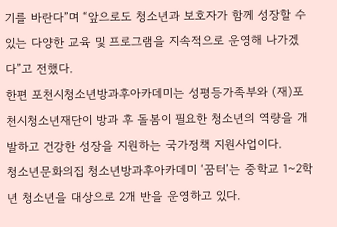기를 바란다”며 “앞으로도 청소년과 보호자가 함께 성장할 수 있는 다양한 교육 및 프로그램을 지속적으로 운영해 나가겠다”고 전했다.
한편 포천시청소년방과후아카데미는 성평등가족부와 (재)포천시청소년재단이 방과 후 돌봄이 필요한 청소년의 역량을 개발하고 건강한 성장을 지원하는 국가정책 지원사업이다.
청소년문화의집 청소년방과후아카데미 ‘꿈터’는 중학교 1~2학년 청소년을 대상으로 2개 반을 운영하고 있다.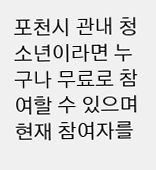포천시 관내 청소년이라면 누구나 무료로 참여할 수 있으며 현재 참여자를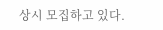상시 모집하고 있다.